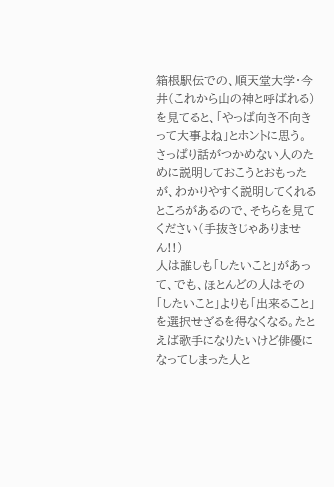箱根駅伝での、順天堂大学・今井(これから山の神と呼ばれる)を見てると、「やっぱ向き不向きって大事よね」とホントに思う。
さっぱり話がつかめない人のために説明しておこうとおもったが、わかりやすく説明してくれるところがあるので、そちらを見てください(手抜きじゃありません!!)
人は誰しも「したいこと」があって、でも、ほとんどの人はその「したいこと」よりも「出来ること」を選択せざるを得なくなる。たとえば歌手になりたいけど俳優になってしまった人と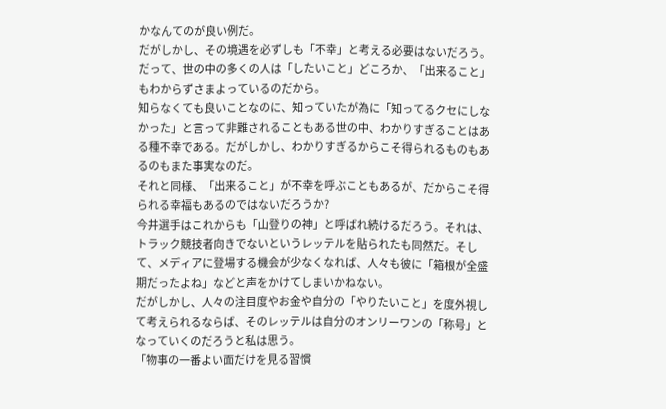かなんてのが良い例だ。
だがしかし、その境遇を必ずしも「不幸」と考える必要はないだろう。だって、世の中の多くの人は「したいこと」どころか、「出来ること」もわからずさまよっているのだから。
知らなくても良いことなのに、知っていたが為に「知ってるクセにしなかった」と言って非難されることもある世の中、わかりすぎることはある種不幸である。だがしかし、わかりすぎるからこそ得られるものもあるのもまた事実なのだ。
それと同様、「出来ること」が不幸を呼ぶこともあるが、だからこそ得られる幸福もあるのではないだろうか?
今井選手はこれからも「山登りの神」と呼ばれ続けるだろう。それは、トラック競技者向きでないというレッテルを貼られたも同然だ。そして、メディアに登場する機会が少なくなれば、人々も彼に「箱根が全盛期だったよね」などと声をかけてしまいかねない。
だがしかし、人々の注目度やお金や自分の「やりたいこと」を度外視して考えられるならば、そのレッテルは自分のオンリーワンの「称号」となっていくのだろうと私は思う。
「物事の一番よい面だけを見る習慣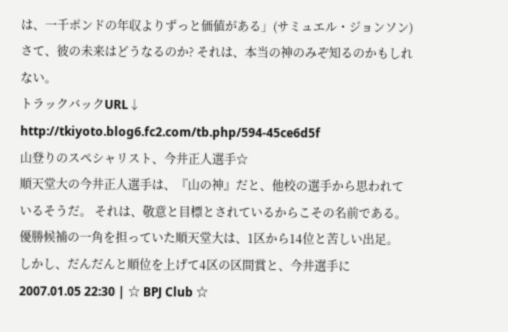は、一千ポンドの年収よりずっと価値がある」(サミュエル・ジョンソン)
さて、彼の未来はどうなるのか? それは、本当の神のみぞ知るのかもしれない。
トラックバックURL↓
http://tkiyoto.blog6.fc2.com/tb.php/594-45ce6d5f
山登りのスペシャリスト、今井正人選手☆
順天堂大の今井正人選手は、『山の神』だと、他校の選手から思われているそうだ。 それは、敬意と目標とされているからこその名前である。 優勝候補の一角を担っていた順天堂大は、1区から14位と苦しい出足。 しかし、だんだんと順位を上げて4区の区間賞と、今井選手に
2007.01.05 22:30 | ☆ BPJ Club ☆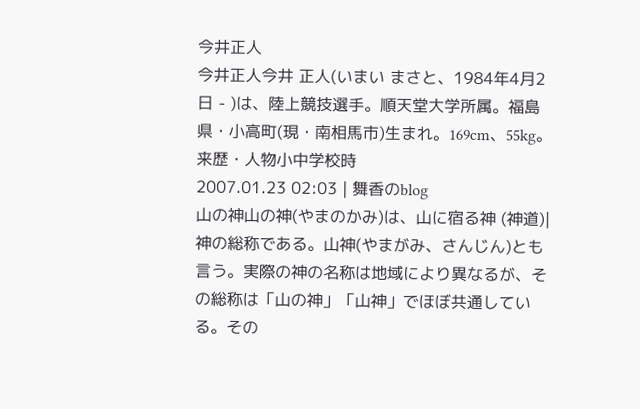今井正人
今井正人今井 正人(いまい まさと、1984年4月2日 - )は、陸上競技選手。順天堂大学所属。福島県・小高町(現・南相馬市)生まれ。169cm、55kg。来歴・人物小中学校時
2007.01.23 02:03 | 舞香のblog
山の神山の神(やまのかみ)は、山に宿る神 (神道)|神の総称である。山神(やまがみ、さんじん)とも言う。実際の神の名称は地域により異なるが、その総称は「山の神」「山神」でほぼ共通している。その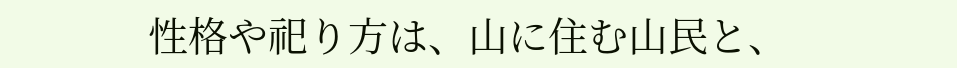性格や祀り方は、山に住む山民と、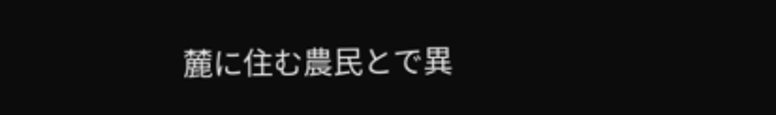麓に住む農民とで異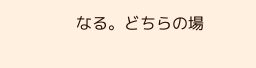なる。どちらの場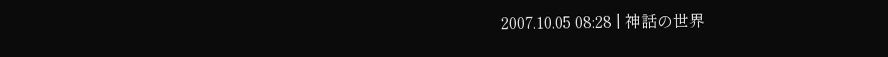2007.10.05 08:28 | 神話の世界